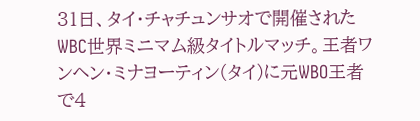31日、タイ・チャチュンサオで開催されたWBC世界ミニマム級タイトルマッチ。王者ワンヘン・ミナヨーティン(タイ)に元WBO王者で4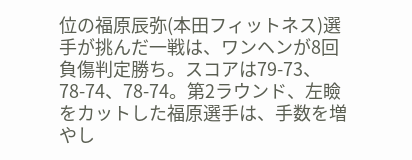位の福原辰弥(本田フィットネス)選手が挑んだ一戦は、ワンヘンが8回負傷判定勝ち。スコアは79-73、78-74、78-74。第2ラウンド、左瞼をカットした福原選手は、手数を増やし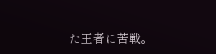た王者に苦戦。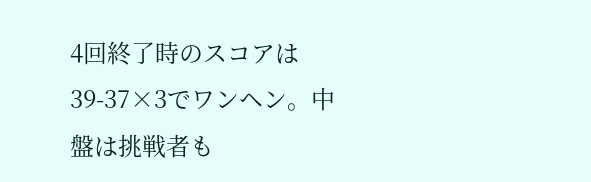4回終了時のスコアは39-37×3でワンヘン。中盤は挑戦者も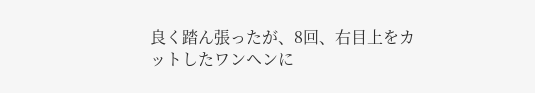良く踏ん張ったが、8回、右目上をカットしたワンヘンに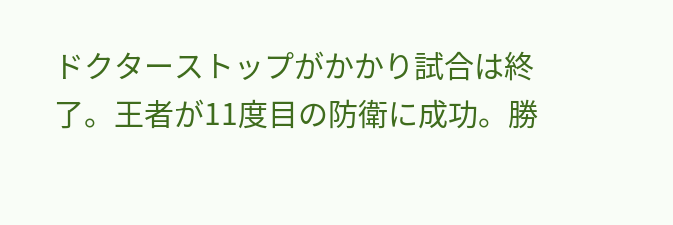ドクターストップがかかり試合は終了。王者が11度目の防衛に成功。勝